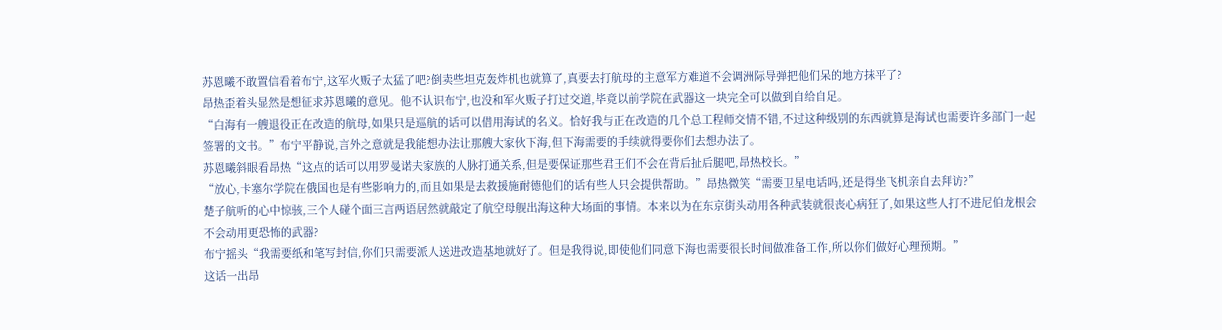苏恩曦不敢置信看着布宁,这军火贩子太猛了吧?倒卖些坦克轰炸机也就算了,真要去打航母的主意军方难道不会调洲际导弹把他们呆的地方抹平了?
昂热歪着头显然是想征求苏恩曦的意见。他不认识布宁,也没和军火贩子打过交道,毕竟以前学院在武器这一块完全可以做到自给自足。
“白海有一艘退役正在改造的航母,如果只是巡航的话可以借用海试的名义。恰好我与正在改造的几个总工程师交情不错,不过这种级别的东西就算是海试也需要许多部门一起签署的文书。”布宁平静说,言外之意就是我能想办法让那艘大家伙下海,但下海需要的手续就得要你们去想办法了。
苏恩曦斜眼看昂热“这点的话可以用罗曼诺夫家族的人脉打通关系,但是要保证那些君王们不会在背后扯后腿吧,昂热校长。”
“放心,卡塞尔学院在俄国也是有些影响力的,而且如果是去救援施耐德他们的话有些人只会提供帮助。”昂热微笑“需要卫星电话吗,还是得坐飞机亲自去拜访?”
楚子航听的心中惊骇,三个人碰个面三言两语居然就敲定了航空母舰出海这种大场面的事情。本来以为在东京街头动用各种武装就很丧心病狂了,如果这些人打不进尼伯龙根会不会动用更恐怖的武器?
布宁摇头“我需要纸和笔写封信,你们只需要派人送进改造基地就好了。但是我得说,即使他们同意下海也需要很长时间做准备工作,所以你们做好心理预期。”
这话一出昂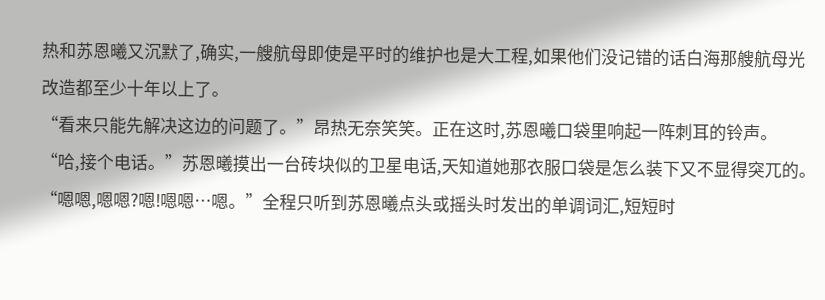热和苏恩曦又沉默了,确实,一艘航母即使是平时的维护也是大工程,如果他们没记错的话白海那艘航母光改造都至少十年以上了。
“看来只能先解决这边的问题了。”昂热无奈笑笑。正在这时,苏恩曦口袋里响起一阵刺耳的铃声。
“哈,接个电话。”苏恩曦摸出一台砖块似的卫星电话,天知道她那衣服口袋是怎么装下又不显得突兀的。
“嗯嗯,嗯嗯?嗯!嗯嗯…嗯。”全程只听到苏恩曦点头或摇头时发出的单调词汇,短短时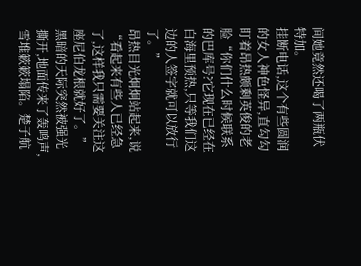间她竟然还喝了两瓶伏特加。
挂断电话,这个有些圆润的女人神色怪异,直勾勾盯着昂热颇剩英俊的老脸“你们什么时候联系的巴库号?它现在已经在白海里预热,只等我们这边的人签字就可以放行了。”
昂热目光炯炯站起来,说“看起来有些人已经急了,这样我只需要关注这座尼伯龙根就好了。”
黑暗的天际突然被强光撕开,地面传来了轰鸣声,雪堆簌簌塌陷。楚子航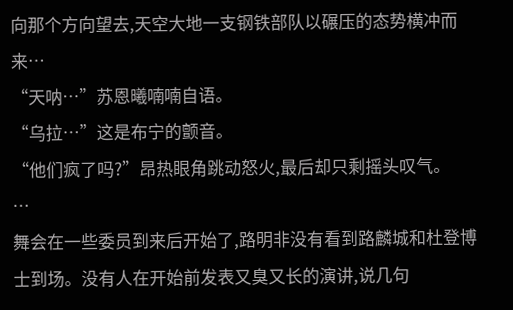向那个方向望去,天空大地一支钢铁部队以碾压的态势横冲而来…
“天呐…”苏恩曦喃喃自语。
“乌拉…”这是布宁的颤音。
“他们疯了吗?”昂热眼角跳动怒火,最后却只剩摇头叹气。
…
舞会在一些委员到来后开始了,路明非没有看到路麟城和杜登博士到场。没有人在开始前发表又臭又长的演讲,说几句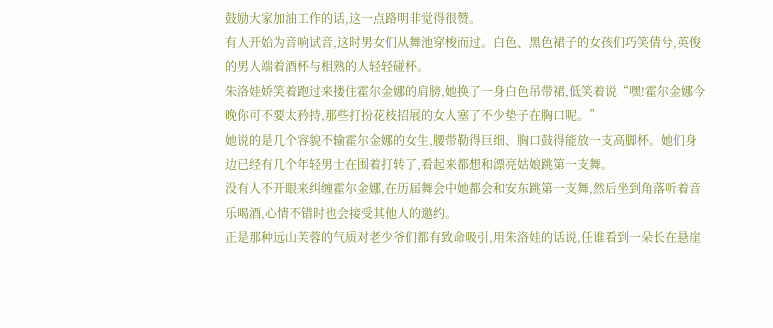鼓励大家加油工作的话,这一点路明非觉得很赞。
有人开始为音响试音,这时男女们从舞池穿梭而过。白色、黑色裙子的女孩们巧笑倩兮,英俊的男人端着酒杯与相熟的人轻轻碰杯。
朱洛娃娇笑着跑过来搂住霍尔金娜的肩膀,她换了一身白色吊带裙,低笑着说“嘿!霍尔金娜今晚你可不要太矜持,那些打扮花枝招展的女人塞了不少垫子在胸口呢。”
她说的是几个容貌不输霍尔金娜的女生,腰带勒得巨细、胸口鼓得能放一支高脚杯。她们身边已经有几个年轻男士在围着打转了,看起来都想和漂亮姑娘跳第一支舞。
没有人不开眼来纠缠霍尔金娜,在历届舞会中她都会和安东跳第一支舞,然后坐到角落听着音乐喝酒,心情不错时也会接受其他人的邀约。
正是那种远山芙蓉的气质对老少爷们都有致命吸引,用朱洛娃的话说,任谁看到一朵长在悬崖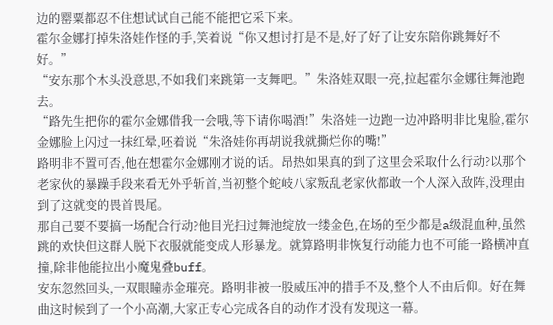边的罂粟都忍不住想试试自己能不能把它采下来。
霍尔金娜打掉朱洛娃作怪的手,笑着说“你又想讨打是不是,好了好了让安东陪你跳舞好不好。”
“安东那个木头没意思,不如我们来跳第一支舞吧。”朱洛娃双眼一亮,拉起霍尔金娜往舞池跑去。
“路先生把你的霍尔金娜借我一会哦,等下请你喝酒!”朱洛娃一边跑一边冲路明非比鬼脸,霍尔金娜脸上闪过一抹红晕,呸着说“朱洛娃你再胡说我就撕烂你的嘴!”
路明非不置可否,他在想霍尔金娜刚才说的话。昂热如果真的到了这里会采取什么行动?以那个老家伙的暴躁手段来看无外乎斩首,当初整个蛇岐八家叛乱老家伙都敢一个人深入敌阵,没理由到了这就变的畏首畏尾。
那自己要不要搞一场配合行动?他目光扫过舞池绽放一缕金色,在场的至少都是a级混血种,虽然跳的欢快但这群人脱下衣服就能变成人形暴龙。就算路明非恢复行动能力也不可能一路横冲直撞,除非他能拉出小魔鬼叠buff。
安东忽然回头,一双眼瞳赤金璀亮。路明非被一股威压冲的措手不及,整个人不由后仰。好在舞曲这时候到了一个小高潮,大家正专心完成各自的动作才没有发现这一幕。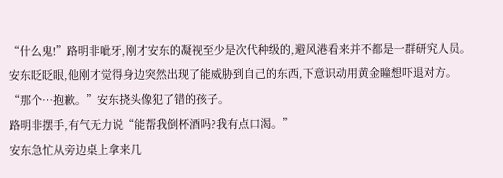“什么鬼!”路明非呲牙,刚才安东的凝视至少是次代种级的,避风港看来并不都是一群研究人员。
安东眨眨眼,他刚才觉得身边突然出现了能威胁到自己的东西,下意识动用黄金瞳想吓退对方。
“那个…抱歉。”安东挠头像犯了错的孩子。
路明非摆手,有气无力说“能帮我倒杯酒吗?我有点口渴。”
安东急忙从旁边桌上拿来几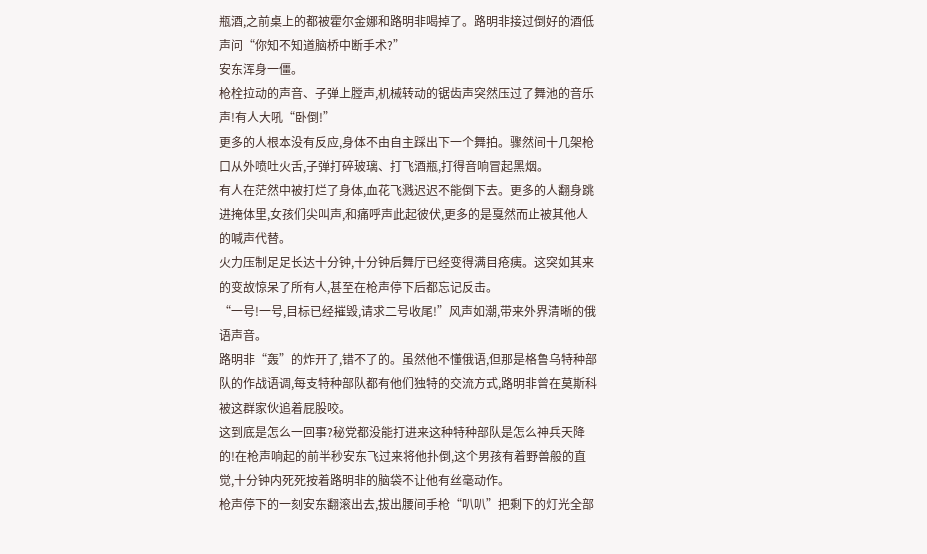瓶酒,之前桌上的都被霍尔金娜和路明非喝掉了。路明非接过倒好的酒低声问“你知不知道脑桥中断手术?”
安东浑身一僵。
枪栓拉动的声音、子弹上膛声,机械转动的锯齿声突然压过了舞池的音乐声!有人大吼“卧倒!”
更多的人根本没有反应,身体不由自主踩出下一个舞拍。骤然间十几架枪口从外喷吐火舌,子弹打碎玻璃、打飞酒瓶,打得音响冒起黑烟。
有人在茫然中被打烂了身体,血花飞溅迟迟不能倒下去。更多的人翻身跳进掩体里,女孩们尖叫声,和痛呼声此起彼伏,更多的是戛然而止被其他人的喊声代替。
火力压制足足长达十分钟,十分钟后舞厅已经变得满目疮痍。这突如其来的变故惊呆了所有人,甚至在枪声停下后都忘记反击。
“一号!一号,目标已经摧毁,请求二号收尾!”风声如潮,带来外界清晰的俄语声音。
路明非“轰”的炸开了,错不了的。虽然他不懂俄语,但那是格鲁乌特种部队的作战语调,每支特种部队都有他们独特的交流方式,路明非曾在莫斯科被这群家伙追着屁股咬。
这到底是怎么一回事?秘党都没能打进来这种特种部队是怎么神兵天降的!在枪声响起的前半秒安东飞过来将他扑倒,这个男孩有着野兽般的直觉,十分钟内死死按着路明非的脑袋不让他有丝毫动作。
枪声停下的一刻安东翻滚出去,拔出腰间手枪“叭叭”把剩下的灯光全部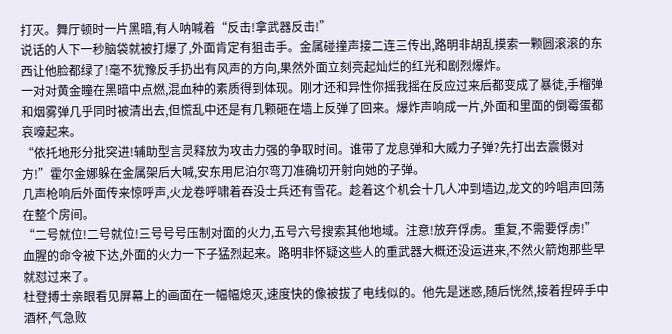打灭。舞厅顿时一片黑暗,有人呐喊着“反击!拿武器反击!”
说话的人下一秒脑袋就被打爆了,外面肯定有狙击手。金属碰撞声接二连三传出,路明非胡乱摸索一颗圆滚滚的东西让他脸都绿了!毫不犹豫反手扔出有风声的方向,果然外面立刻亮起灿烂的红光和剧烈爆炸。
一对对黄金瞳在黑暗中点燃,混血种的素质得到体现。刚才还和异性你摇我摇在反应过来后都变成了暴徒,手榴弹和烟雾弹几乎同时被清出去,但慌乱中还是有几颗砸在墙上反弹了回来。爆炸声响成一片,外面和里面的倒霉蛋都哀嚎起来。
“依托地形分批突进!辅助型言灵释放为攻击力强的争取时间。谁带了龙息弹和大威力子弹?先打出去震慑对方!”霍尔金娜躲在金属架后大喊,安东用尼泊尔弯刀准确切开射向她的子弹。
几声枪响后外面传来惊呼声,火龙卷呼啸着吞没士兵还有雪花。趁着这个机会十几人冲到墙边,龙文的吟唱声回荡在整个房间。
“二号就位!二号就位!三号号号压制对面的火力,五号六号搜索其他地域。注意!放弃俘虏。重复,不需要俘虏!”
血腥的命令被下达,外面的火力一下子猛烈起来。路明非怀疑这些人的重武器大概还没运进来,不然火箭炮那些早就怼过来了。
杜登搏士亲眼看见屏幕上的画面在一幅幅熄灭,速度快的像被拔了电线似的。他先是迷惑,随后恍然,接着捏碎手中酒杯,气急败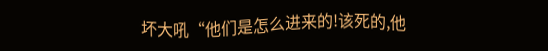坏大吼“他们是怎么进来的!该死的,他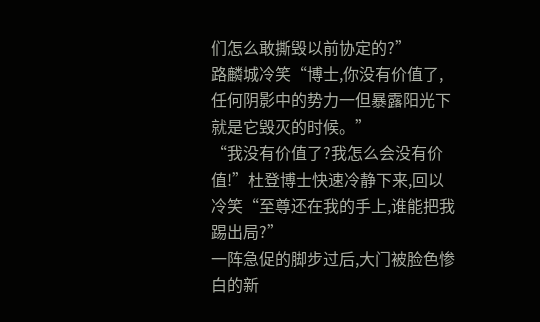们怎么敢撕毁以前协定的?”
路麟城冷笑“博士,你没有价值了,任何阴影中的势力一但暴露阳光下就是它毁灭的时候。”
“我没有价值了?我怎么会没有价值!”杜登博士快速冷静下来,回以冷笑“至尊还在我的手上,谁能把我踢出局?”
一阵急促的脚步过后,大门被脸色惨白的新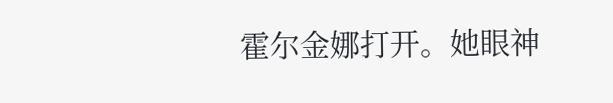霍尔金娜打开。她眼神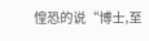惶恐的说“博士,至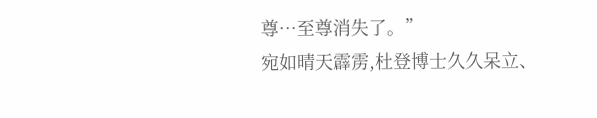尊…至尊消失了。”
宛如晴天霹雳,杜登博士久久呆立、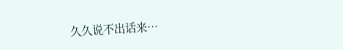久久说不出话来…